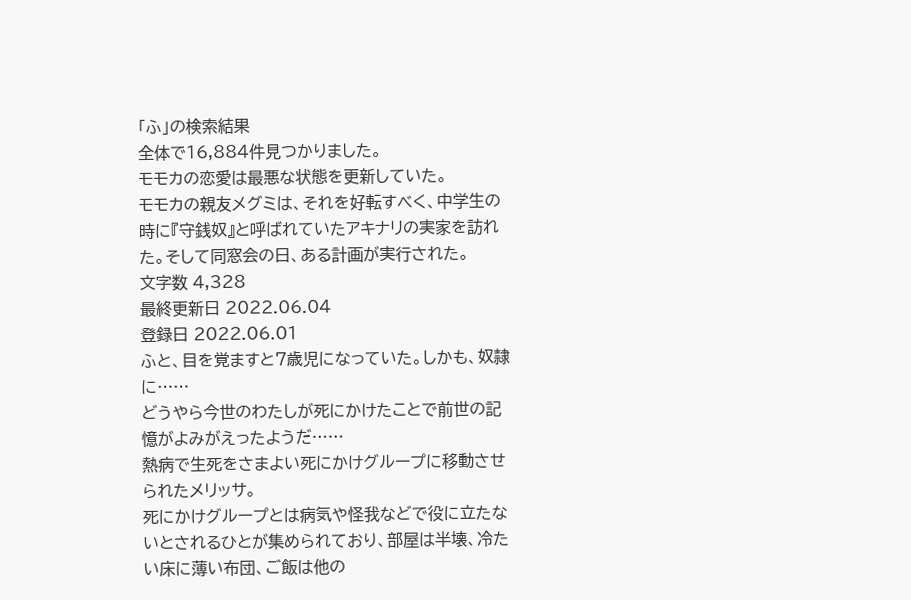「ふ」の検索結果
全体で16,884件見つかりました。
モモカの恋愛は最悪な状態を更新していた。
モモカの親友メグミは、それを好転すべく、中学生の時に『守銭奴』と呼ばれていたアキナリの実家を訪れた。そして同窓会の日、ある計画が実行された。
文字数 4,328
最終更新日 2022.06.04
登録日 2022.06.01
ふと、目を覚ますと7歳児になっていた。しかも、奴隷に……
どうやら今世のわたしが死にかけたことで前世の記憶がよみがえったようだ……
熱病で生死をさまよい死にかけグループに移動させられたメリッサ。
死にかけグループとは病気や怪我などで役に立たないとされるひとが集められており、部屋は半壊、冷たい床に薄い布団、ご飯は他の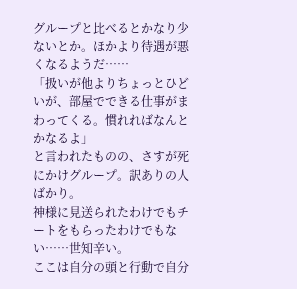グループと比べるとかなり少ないとか。ほかより待遇が悪くなるようだ……
「扱いが他よりちょっとひどいが、部屋でできる仕事がまわってくる。慣れればなんとかなるよ」
と言われたものの、さすが死にかけグループ。訳ありの人ばかり。
神様に見送られたわけでもチートをもらったわけでもない……世知辛い。
ここは自分の頭と行動で自分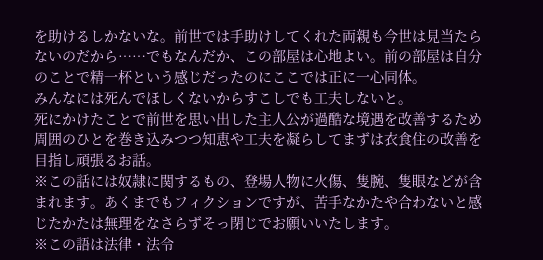を助けるしかないな。前世では手助けしてくれた両親も今世は見当たらないのだから……でもなんだか、この部屋は心地よい。前の部屋は自分のことで精一杯という感じだったのにここでは正に一心同体。
みんなには死んでほしくないからすこしでも工夫しないと。
死にかけたことで前世を思い出した主人公が過酷な境遇を改善するため周囲のひとを巻き込みつつ知恵や工夫を凝らしてまずは衣食住の改善を目指し頑張るお話。
※この話には奴隷に関するもの、登場人物に火傷、隻腕、隻眼などが含まれます。あくまでもフィクションですが、苦手なかたや合わないと感じたかたは無理をなさらずそっ閉じでお願いいたします。
※この語は法律・法令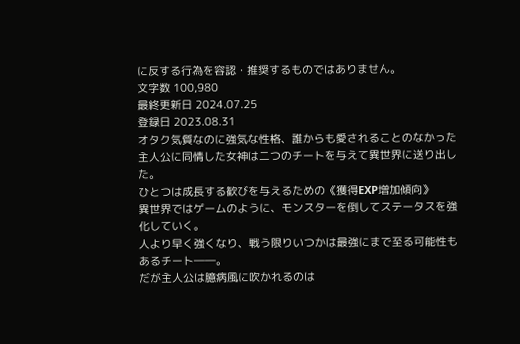に反する行為を容認・推奨するものではありません。
文字数 100,980
最終更新日 2024.07.25
登録日 2023.08.31
オタク気質なのに強気な性格、誰からも愛されることのなかった主人公に同情した女神は二つのチートを与えて異世界に送り出した。
ひとつは成長する歓びを与えるための《獲得EXP増加傾向》
異世界ではゲームのように、モンスターを倒してステータスを強化していく。
人より早く強くなり、戦う限りいつかは最強にまで至る可能性もあるチート――。
だが主人公は臆病風に吹かれるのは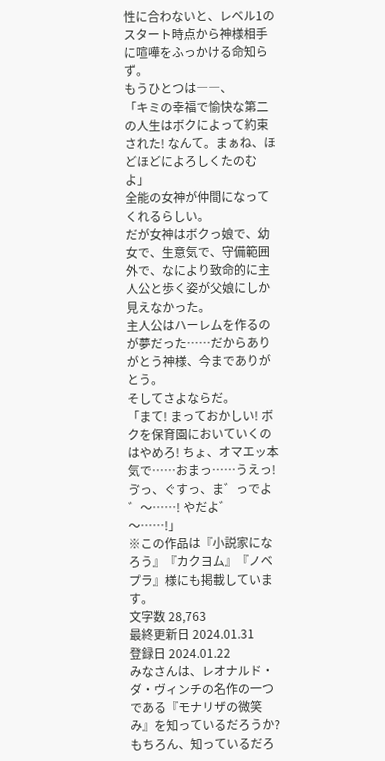性に合わないと、レベル1のスタート時点から神様相手に喧嘩をふっかける命知らず。
もうひとつは――、
「キミの幸福で愉快な第二の人生はボクによって約束された! なんて。まぁね、ほどほどによろしくたのむよ」
全能の女神が仲間になってくれるらしい。
だが女神はボクっ娘で、幼女で、生意気で、守備範囲外で、なにより致命的に主人公と歩く姿が父娘にしか見えなかった。
主人公はハーレムを作るのが夢だった……だからありがとう神様、今までありがとう。
そしてさよならだ。
「まて! まっておかしい! ボクを保育園においていくのはやめろ! ちょ、オマエッ本気で……おまっ……うえっ! ゔっ、ぐすっ、ま゛っでよ゛〜……! やだよ゛〜……!」
※この作品は『小説家になろう』『カクヨム』『ノベプラ』様にも掲載しています。
文字数 28,763
最終更新日 2024.01.31
登録日 2024.01.22
みなさんは、レオナルド・ダ・ヴィンチの名作の一つである『モナリザの微笑み』を知っているだろうか?
もちろん、知っているだろ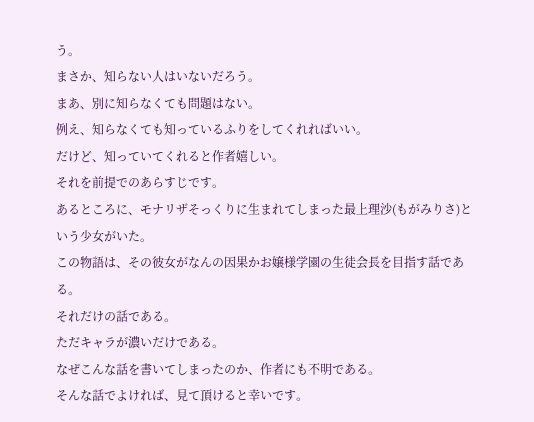う。
まさか、知らない人はいないだろう。
まあ、別に知らなくても問題はない。
例え、知らなくても知っているふりをしてくれればいい。
だけど、知っていてくれると作者嬉しい。
それを前提でのあらすじです。
あるところに、モナリザそっくりに生まれてしまった最上理沙(もがみりさ)という少女がいた。
この物語は、その彼女がなんの因果かお嬢様学園の生徒会長を目指す話である。
それだけの話である。
ただキャラが濃いだけである。
なぜこんな話を書いてしまったのか、作者にも不明である。
そんな話でよければ、見て頂けると幸いです。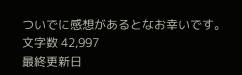ついでに感想があるとなお幸いです。
文字数 42,997
最終更新日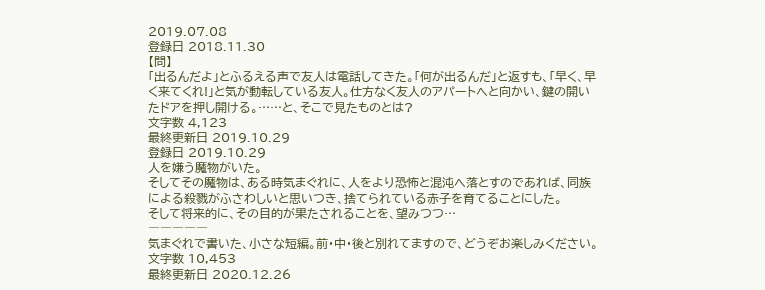2019.07.08
登録日 2018.11.30
【問】
「出るんだよ」とふるえる声で友人は電話してきた。「何が出るんだ」と返すも、「早く、早く来てくれ!」と気が動転している友人。仕方なく友人のアパートへと向かい、鍵の開いたドアを押し開ける。……と、そこで見たものとは?
文字数 4,123
最終更新日 2019.10.29
登録日 2019.10.29
人を嫌う魔物がいた。
そしてその魔物は、ある時気まぐれに、人をより恐怖と混沌へ落とすのであれば、同族による殺戮がふさわしいと思いつき、捨てられている赤子を育てることにした。
そして将来的に、その目的が果たされることを、望みつつ…
―――――
気まぐれで書いた、小さな短編。前・中・後と別れてますので、どうぞお楽しみください。
文字数 10,453
最終更新日 2020.12.26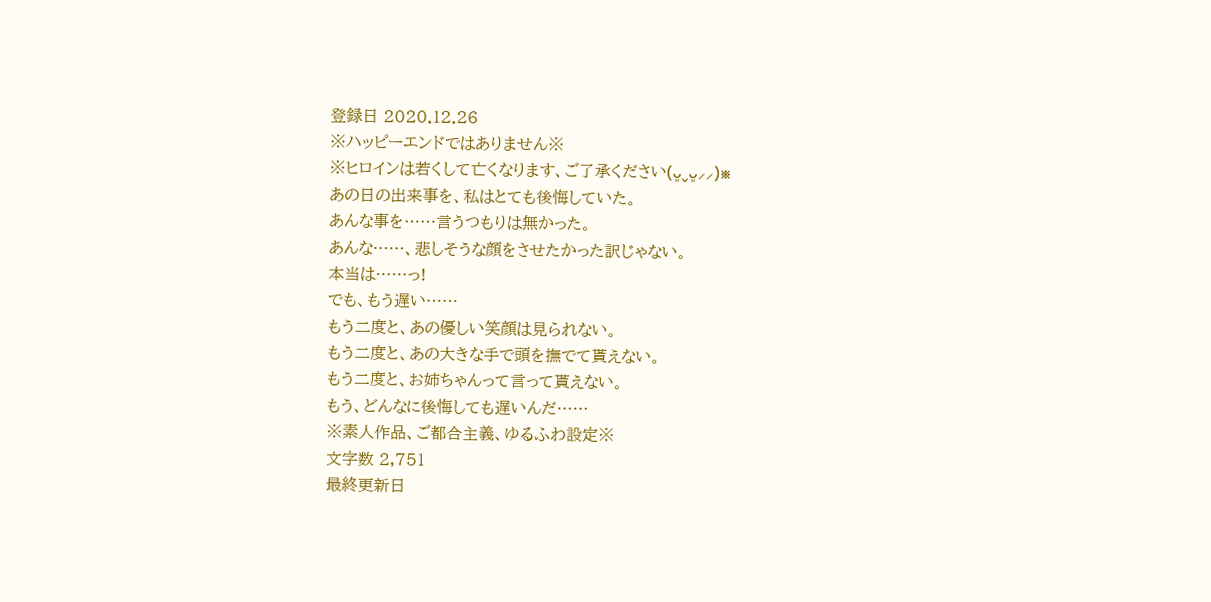登録日 2020.12.26
※ハッピーエンドではありません※
※ヒロインは若くして亡くなります、ご了承ください(ᴗ͈ˬᴗ͈⸝⸝)※
あの日の出来事を、私はとても後悔していた。
あんな事を……言うつもりは無かった。
あんな……、悲しそうな顔をさせたかった訳じゃない。
本当は……っ!
でも、もう遅い……
もう二度と、あの優しい笑顔は見られない。
もう二度と、あの大きな手で頭を撫でて貰えない。
もう二度と、お姉ちゃんって言って貰えない。
もう、どんなに後悔しても遅いんだ……
※素人作品、ご都合主義、ゆるふわ設定※
文字数 2,751
最終更新日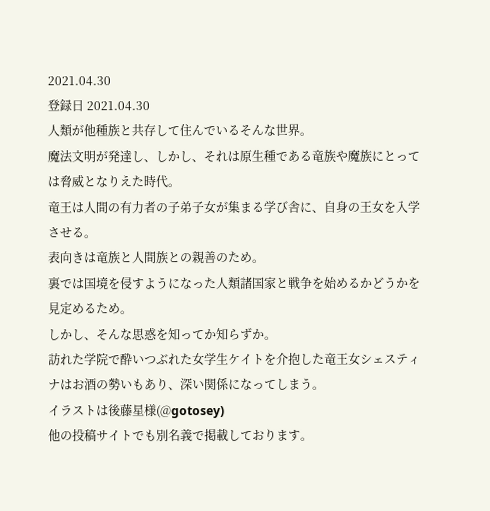2021.04.30
登録日 2021.04.30
人類が他種族と共存して住んでいるそんな世界。
魔法文明が発達し、しかし、それは原生種である竜族や魔族にとっては脅威となりえた時代。
竜王は人間の有力者の子弟子女が集まる学び舎に、自身の王女を入学させる。
表向きは竜族と人間族との親善のため。
裏では国境を侵すようになった人類諸国家と戦争を始めるかどうかを見定めるため。
しかし、そんな思惑を知ってか知らずか。
訪れた学院で酔いつぶれた女学生ケイトを介抱した竜王女シェスティナはお酒の勢いもあり、深い関係になってしまう。
イラストは後藤星様(@gotosey)
他の投稿サイトでも別名義で掲載しております。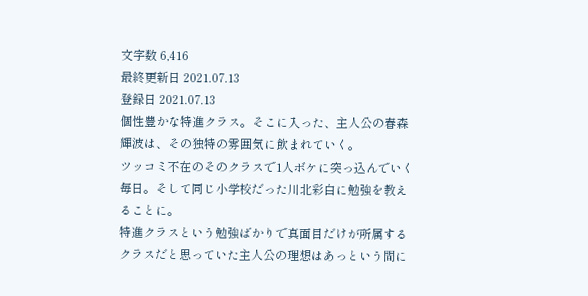文字数 6,416
最終更新日 2021.07.13
登録日 2021.07.13
個性豊かな特進クラス。そこに入った、主人公の春森輝波は、その独特の雰囲気に飲まれていく。
ツッコミ不在のそのクラスで1人ボケに突っ込んでいく毎日。そして同じ小学校だった川北彩白に勉強を教えることに。
特進クラスという勉強ばかりで真面目だけが所属するクラスだと思っていた主人公の理想はあっという間に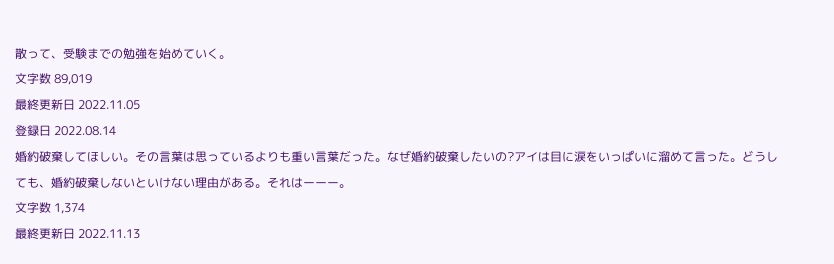散って、受験までの勉強を始めていく。
文字数 89,019
最終更新日 2022.11.05
登録日 2022.08.14
婚約破棄してほしい。その言葉は思っているよりも重い言葉だった。なぜ婚約破棄したいの?アイは目に涙をいっぱいに溜めて言った。どうしても、婚約破棄しないといけない理由がある。それはーーー。
文字数 1,374
最終更新日 2022.11.13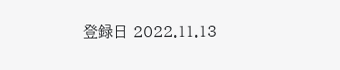登録日 2022.11.13